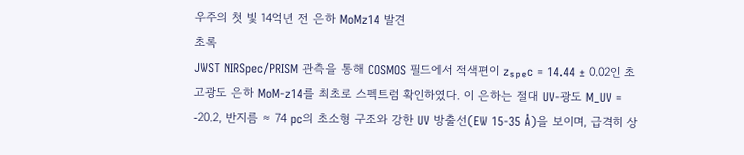우주의 첫 빛 14억년 전 은하 MoMz14 발견
초록
JWST NIRSpec/PRISM 관측을 통해 COSMOS 필드에서 적색편이 zₛₚₑc = 14.44 ± 0.02인 초고광도 은하 MoM‑z14를 최초로 스펙트럼 확인하였다. 이 은하는 절대 UV‑광도 M_UV = ‑20.2, 반지름 ≈ 74 pc의 초소형 구조와 강한 UV 방출선(EW 15‑35 Å)을 보이며, 급격히 상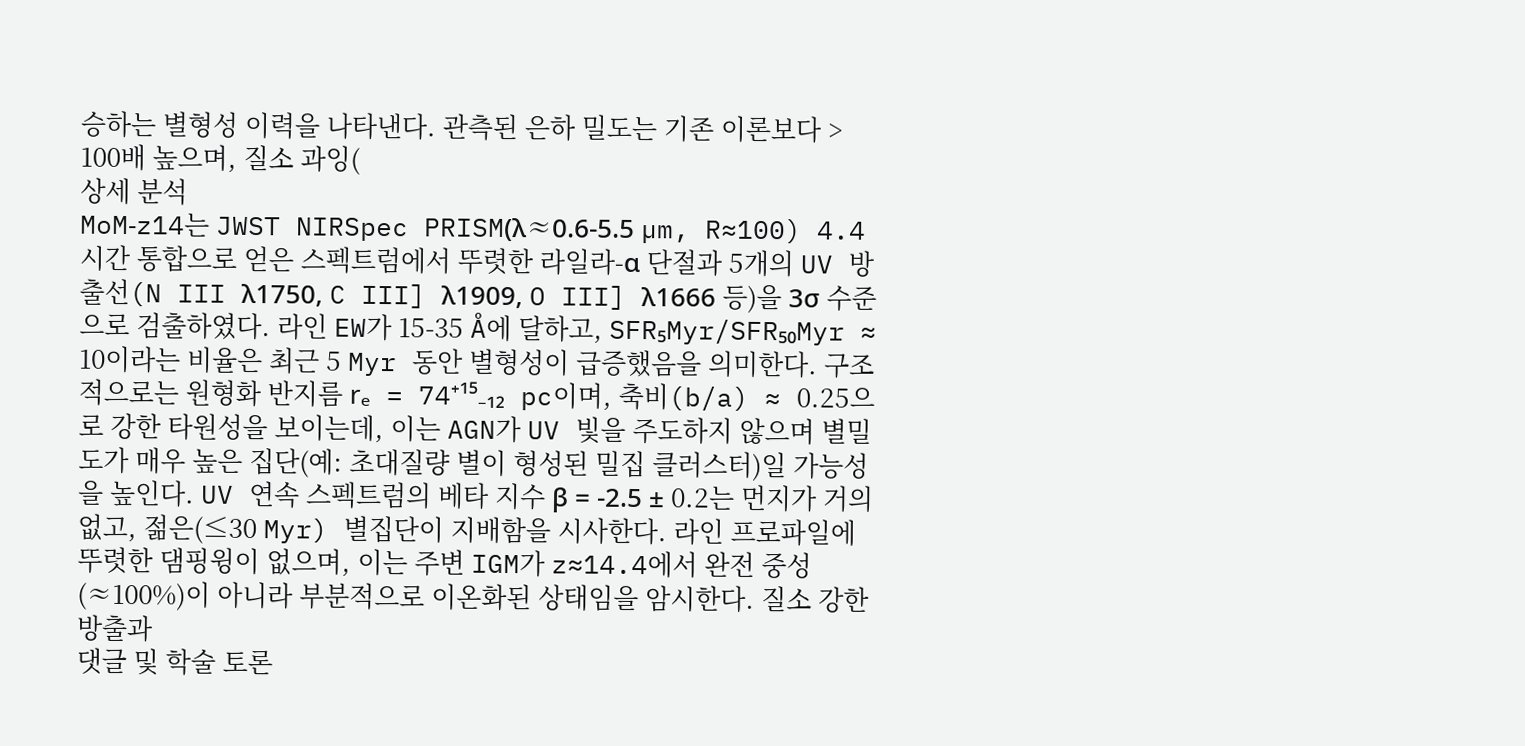승하는 별형성 이력을 나타낸다. 관측된 은하 밀도는 기존 이론보다 > 100배 높으며, 질소 과잉(
상세 분석
MoM‑z14는 JWST NIRSpec PRISM(λ≈0.6‑5.5 µm, R≈100) 4.4 시간 통합으로 얻은 스펙트럼에서 뚜렷한 라일라‑α 단절과 5개의 UV 방출선(N III λ1750, C III] λ1909, O III] λ1666 등)을 3σ 수준으로 검출하였다. 라인 EW가 15‑35 Å에 달하고, SFR₅Myr/SFR₅₀Myr ≈ 10이라는 비율은 최근 5 Myr 동안 별형성이 급증했음을 의미한다. 구조적으로는 원형화 반지름 rₑ = 74⁺¹⁵₋₁₂ pc이며, 축비(b/a) ≈ 0.25으로 강한 타원성을 보이는데, 이는 AGN가 UV 빛을 주도하지 않으며 별밀도가 매우 높은 집단(예: 초대질량 별이 형성된 밀집 클러스터)일 가능성을 높인다. UV 연속 스펙트럼의 베타 지수 β = ‑2.5 ± 0.2는 먼지가 거의 없고, 젊은(≤30 Myr) 별집단이 지배함을 시사한다. 라인 프로파일에 뚜렷한 댐핑윙이 없으며, 이는 주변 IGM가 z≈14.4에서 완전 중성(≈100%)이 아니라 부분적으로 이온화된 상태임을 암시한다. 질소 강한 방출과
댓글 및 학술 토론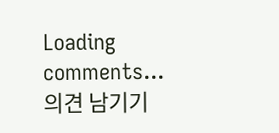Loading comments...
의견 남기기